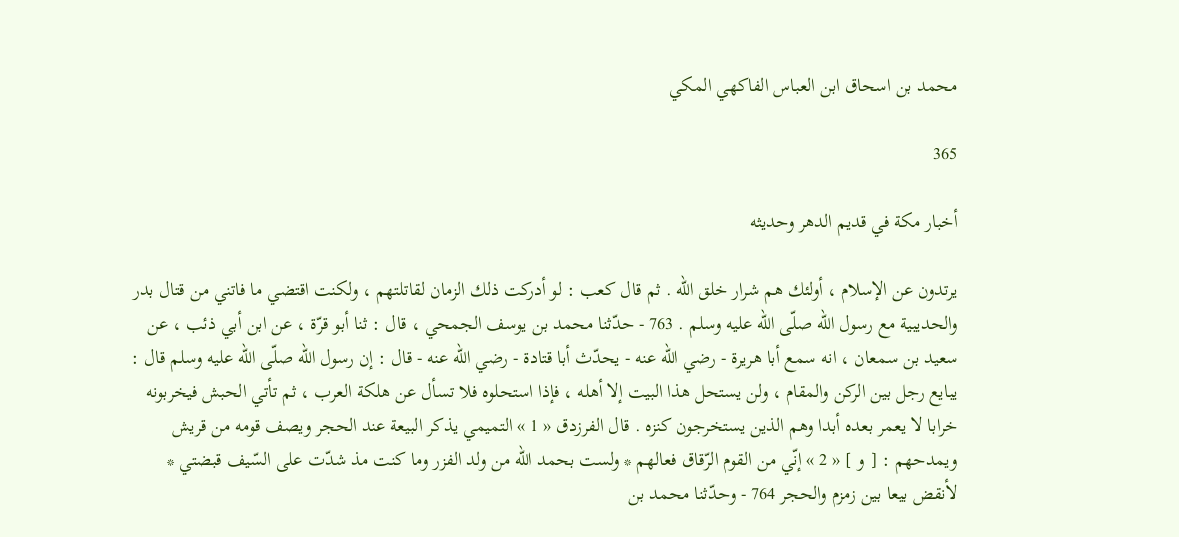محمد بن اسحاق ابن العباس الفاكهي المكي

365

أخبار مكة في قديم الدهر وحديثه

يرتدون عن الإسلام ، أولئك هم شرار خلق اللّه . ثم قال كعب : لو أدركت ذلك الزمان لقاتلتهم ، ولكنت اقتضي ما فاتني من قتال بدر والحديبية مع رسول اللّه صلّى اللّه عليه وسلم . 763 - حدّثنا محمد بن يوسف الجمحي ، قال : ثنا أبو قرّة ، عن ابن أبي ذئب ، عن سعيد بن سمعان ، انه سمع أبا هريرة - رضي اللّه عنه - يحدّث أبا قتادة - رضي اللّه عنه - قال : إن رسول اللّه صلّى اللّه عليه وسلم قال : يبايع رجل بين الركن والمقام ، ولن يستحل هذا البيت إلا أهله ، فإذا استحلوه فلا تسأل عن هلكة العرب ، ثم تأتي الحبش فيخربونه خرابا لا يعمر بعده أبدا وهم الذين يستخرجون كنزه . قال الفرزدق « 1 » التميمي يذكر البيعة عند الحجر ويصف قومه من قريش ويمدحهم : [ و ] « 2 » إنّي من القوم الرّقاق فعالهم * ولست بحمد اللّه من ولد الفزر وما كنت مذ شدّت على السّيف قبضتي * لأنقض بيعا بين زمزم والحجر 764 - وحدّثنا محمد بن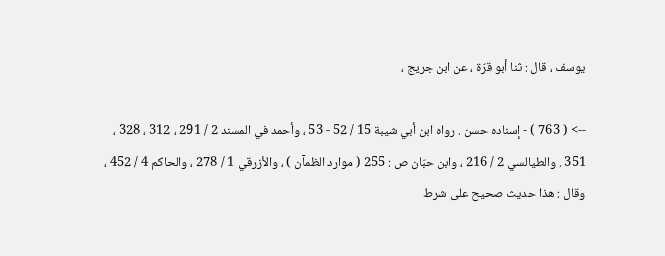يوسف ، قال : ثنا أبو قرّة ، عن ابن جريج ،

--> ( 763 ) - إسناده حسن . رواه ابن أبي شيبة 15 / 52 - 53 ، وأحمد في المسند 2 / 291 ، 312 ، 328 ، 351 . والطيالسي 2 / 216 ، وابن حبّان ص : 255 ( موارد الظمآن ) ، والأزرقي 1 / 278 ، والحاكم 4 / 452 ، وقال : هذا حديث صحيح على شرط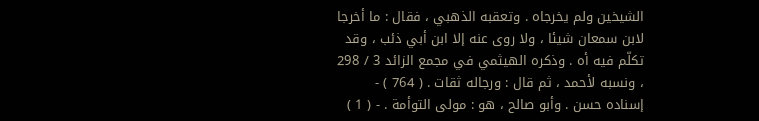الشيخين ولم يخرجاه . وتعقبه الذهبي ، فقال : ما أخرجا لابن سمعان شيئا ، ولا روى عنه إلا ابن أبي ذئب ، وقد تكلّم فيه أه . وذكره الهيثمي في مجمع الزائد 3 / 298 ، ونسبه لأحمد ، ثم قال : ورجاله ثقات . ( 764 ) - إسناده حسن . وأبو صالح ، هو : مولى التوأمة . - ( 1 )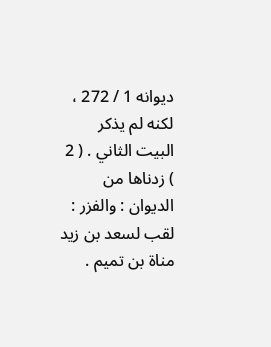ديوانه 1 / 272 ، لكنه لم يذكر البيت الثاني . ( 2 ) زدناها من الديوان : والفزر : لقب لسعد بن زيد مناة بن تميم .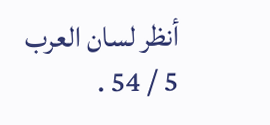أنظر لسان العرب 5 / 54 .